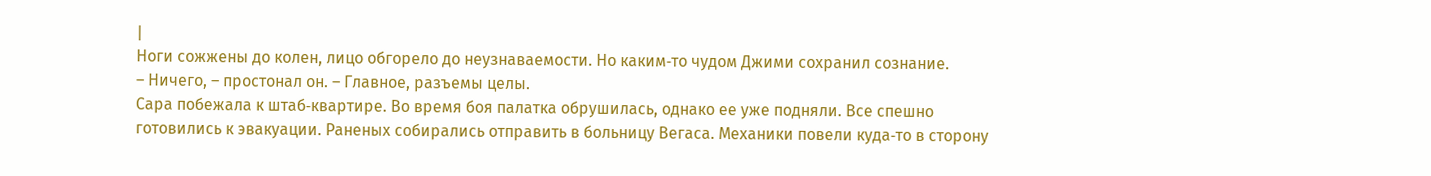|
Ноги сожжены до колен, лицо обгорело до неузнаваемости. Но каким‑то чудом Джими сохранил сознание.
– Ничего, – простонал он. – Главное, разъемы целы.
Сара побежала к штаб‑квартире. Во время боя палатка обрушилась, однако ее уже подняли. Все спешно готовились к эвакуации. Раненых собирались отправить в больницу Вегаса. Механики повели куда‑то в сторону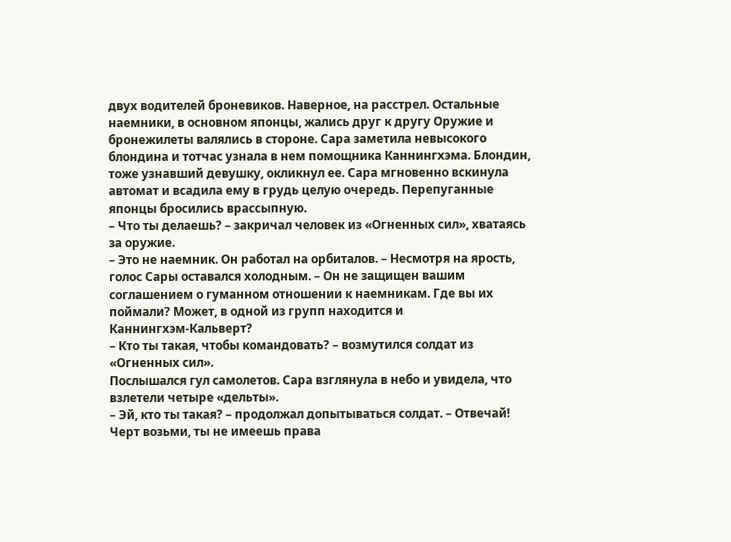двух водителей броневиков. Наверное, на расстрел. Остальные наемники, в основном японцы, жались друг к другу Оружие и бронежилеты валялись в стороне. Сара заметила невысокого блондина и тотчас узнала в нем помощника Каннингхэма. Блондин, тоже узнавший девушку, окликнул ее. Сара мгновенно вскинула автомат и всадила ему в грудь целую очередь. Перепуганные японцы бросились врассыпную.
– Что ты делаешь? – закричал человек из «Огненных сил», хватаясь за оружие.
– Это не наемник. Он работал на орбиталов. – Несмотря на ярость, голос Сары оставался холодным. – Он не защищен вашим соглашением о гуманном отношении к наемникам. Где вы их поймали? Может, в одной из групп находится и Каннингхэм‑Кальверт?
– Кто ты такая, чтобы командовать? – возмутился солдат из «Огненных сил».
Послышался гул самолетов. Сара взглянула в небо и увидела, что взлетели четыре «дельты».
– Эй, кто ты такая? – продолжал допытываться солдат. – Отвечай! Черт возьми, ты не имеешь права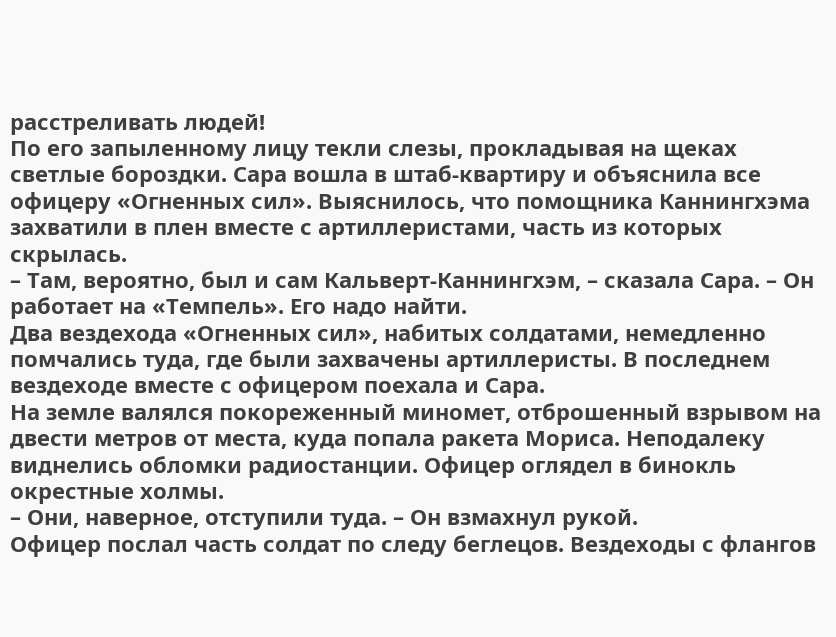расстреливать людей!
По его запыленному лицу текли слезы, прокладывая на щеках светлые бороздки. Сара вошла в штаб‑квартиру и объяснила все офицеру «Огненных сил». Выяснилось, что помощника Каннингхэма захватили в плен вместе с артиллеристами, часть из которых скрылась.
– Там, вероятно, был и сам Кальверт‑Каннингхэм, – сказала Сара. – Он работает на «Темпель». Его надо найти.
Два вездехода «Огненных сил», набитых солдатами, немедленно помчались туда, где были захвачены артиллеристы. В последнем вездеходе вместе с офицером поехала и Сара.
На земле валялся покореженный миномет, отброшенный взрывом на двести метров от места, куда попала ракета Мориса. Неподалеку виднелись обломки радиостанции. Офицер оглядел в бинокль окрестные холмы.
– Они, наверное, отступили туда. – Он взмахнул рукой.
Офицер послал часть солдат по следу беглецов. Вездеходы с флангов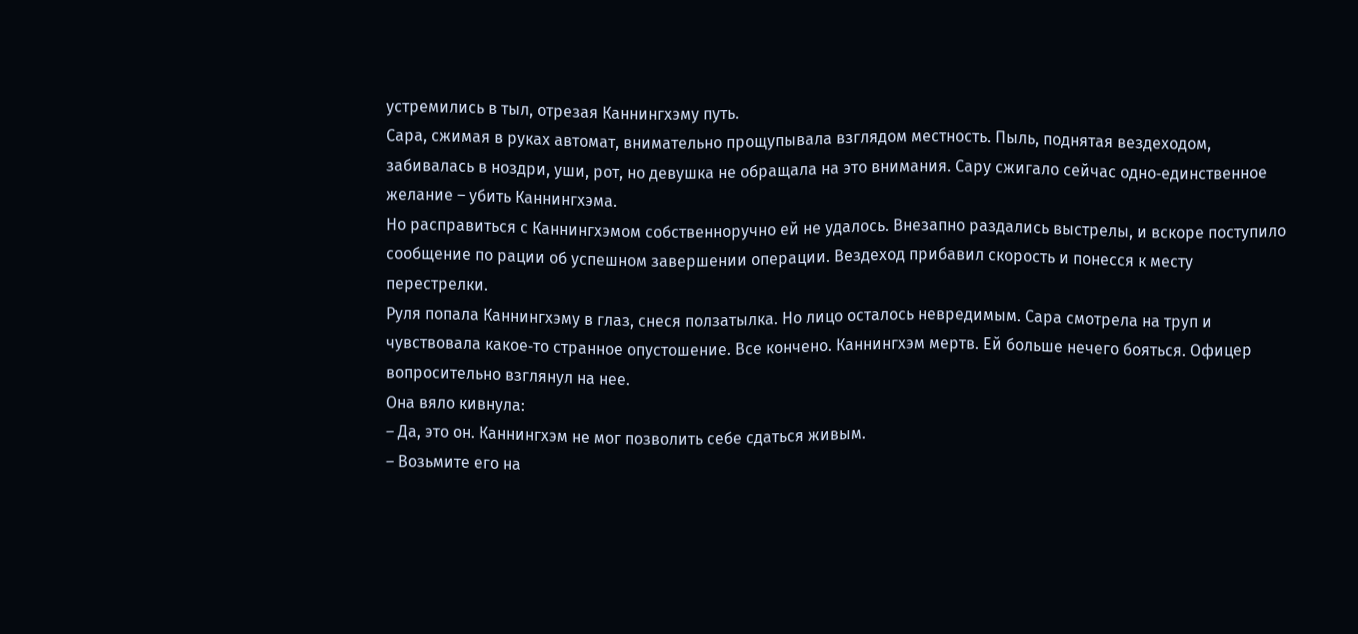устремились в тыл, отрезая Каннингхэму путь.
Сара, сжимая в руках автомат, внимательно прощупывала взглядом местность. Пыль, поднятая вездеходом, забивалась в ноздри, уши, рот, но девушка не обращала на это внимания. Сару сжигало сейчас одно‑единственное желание – убить Каннингхэма.
Но расправиться с Каннингхэмом собственноручно ей не удалось. Внезапно раздались выстрелы, и вскоре поступило сообщение по рации об успешном завершении операции. Вездеход прибавил скорость и понесся к месту перестрелки.
Руля попала Каннингхэму в глаз, снеся ползатылка. Но лицо осталось невредимым. Сара смотрела на труп и чувствовала какое‑то странное опустошение. Все кончено. Каннингхэм мертв. Ей больше нечего бояться. Офицер вопросительно взглянул на нее.
Она вяло кивнула:
– Да, это он. Каннингхэм не мог позволить себе сдаться живым.
– Возьмите его на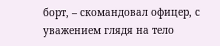борт, – скомандовал офицер, с уважением глядя на тело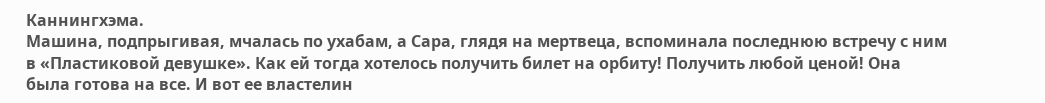Каннингхэма.
Машина, подпрыгивая, мчалась по ухабам, а Сара, глядя на мертвеца, вспоминала последнюю встречу с ним в «Пластиковой девушке». Как ей тогда хотелось получить билет на орбиту! Получить любой ценой! Она была готова на все. И вот ее властелин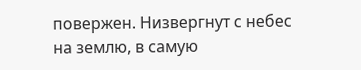повержен. Низвергнут с небес на землю, в самую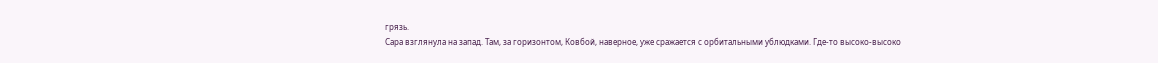грязь.
Сара взглянула на запад. Там, за горизонтом, Ковбой, наверное, уже сражается с орбитальными ублюдками. Где‑то высоко‑высоко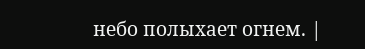небо полыхает огнем. |